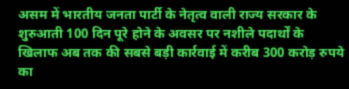असम में भारतीय जनता पार्टी के नेतृत्व वाली राज्य सरकार के शुरुआती 100 दिन पूरे होने के अवसर पर नशीले पदार्थों के खिलाफ अब तक की सबसे बड़ी कार्रवाई में करीब 300 करोड़ रुपये का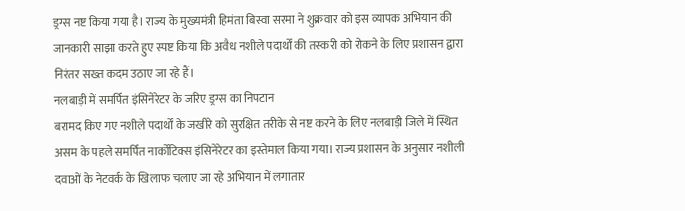ड्रग्स नष्ट किया गया है। राज्य के मुख्यमंत्री हिमंता बिस्वा सरमा ने शुक्रवार को इस व्यापक अभियान की जानकारी साझा करते हुए स्पष्ट किया कि अवैध नशीले पदार्थों की तस्करी को रोकने के लिए प्रशासन द्वारा निरंतर सख्त कदम उठाए जा रहे हैं।
नलबाड़ी में समर्पित इंसिनेरेटर के जरिए ड्रग्स का निपटान
बरामद किए गए नशीले पदार्थों के जखीरे को सुरक्षित तरीके से नष्ट करने के लिए नलबाड़ी जिले में स्थित असम के पहले समर्पित नार्कोटिक्स इंसिनेरेटर का इस्तेमाल किया गया। राज्य प्रशासन के अनुसार नशीली दवाओं के नेटवर्क के खिलाफ चलाए जा रहे अभियान में लगातार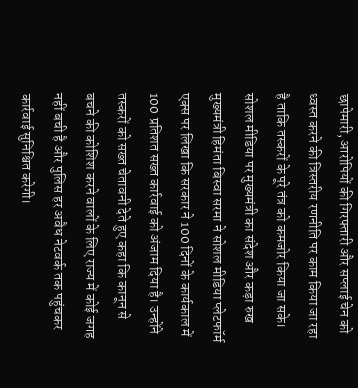छापेमारी, आरोपियों की गिरफ्तारी और सप्लाई चेन को ध्वस्त करने की त्रिस्तरीय रणनीति पर काम किया जा रहा है ताकि तस्करों के पूरे तंत्र को कमजोर किया जा सके।
सोशल मीडिया पर मुख्यमंत्री का संदेश और कड़ा रुख
मुख्यमंत्री हिमंता बिस्वा सरमा ने सोशल मीडिया प्लेटफॉर्म एक्स पर लिखा कि सरकार ने 100 दिनों के कार्यकाल में 100 प्रतिशत सख्त कार्रवाई को अंजाम दिया है। उन्होंने तस्करों को सख्त चेतावनी देते हुए कहा कि कानून से बचने की कोशिश करने वालों के लिए राज्य में कोई जगह नहीं बची है और पुलिस हर अवैध नेटवर्क तक पहुंचकर कार्रवाई सुनिश्चित करेगी।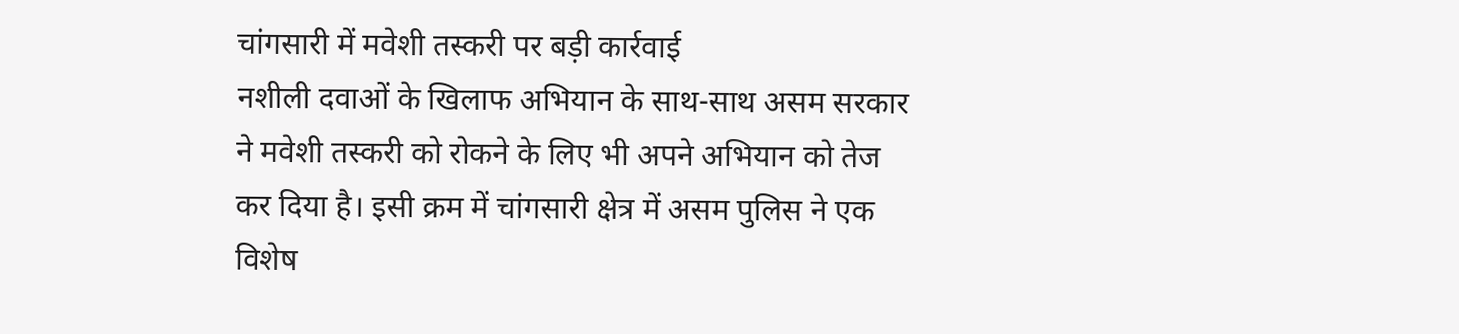चांगसारी में मवेशी तस्करी पर बड़ी कार्रवाई
नशीली दवाओं के खिलाफ अभियान के साथ-साथ असम सरकार ने मवेशी तस्करी को रोकने के लिए भी अपने अभियान को तेज कर दिया है। इसी क्रम में चांगसारी क्षेत्र में असम पुलिस ने एक विशेष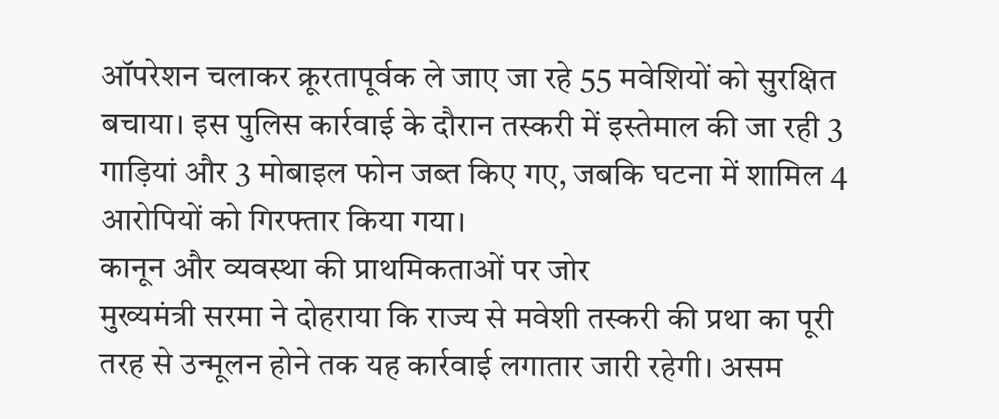ऑपरेशन चलाकर क्रूरतापूर्वक ले जाए जा रहे 55 मवेशियों को सुरक्षित बचाया। इस पुलिस कार्रवाई के दौरान तस्करी में इस्तेमाल की जा रही 3 गाड़ियां और 3 मोबाइल फोन जब्त किए गए, जबकि घटना में शामिल 4 आरोपियों को गिरफ्तार किया गया।
कानून और व्यवस्था की प्राथमिकताओं पर जोर
मुख्यमंत्री सरमा ने दोहराया कि राज्य से मवेशी तस्करी की प्रथा का पूरी तरह से उन्मूलन होने तक यह कार्रवाई लगातार जारी रहेगी। असम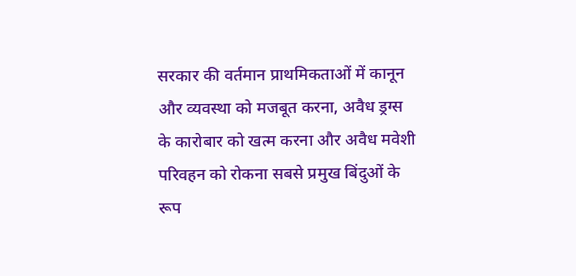सरकार की वर्तमान प्राथमिकताओं में कानून और व्यवस्था को मजबूत करना, अवैध ड्रग्स के कारोबार को खत्म करना और अवैध मवेशी परिवहन को रोकना सबसे प्रमुख बिंदुओं के रूप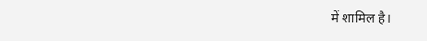में शामिल है।